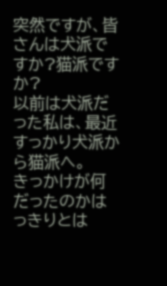突然ですが、皆さんは犬派ですか?猫派ですか?
以前は犬派だった私は、最近すっかり犬派から猫派へ。
きっかけが何だったのかはっきりとは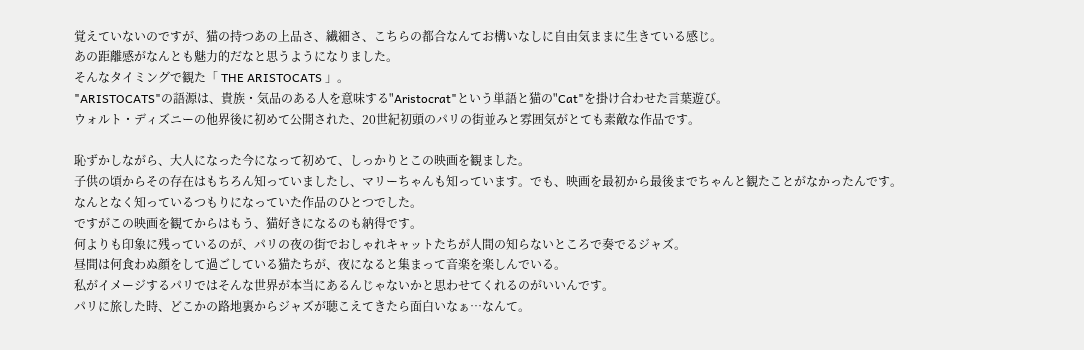覚えていないのですが、猫の持つあの上品さ、繊細さ、こちらの都合なんてお構いなしに自由気ままに生きている感じ。
あの距離感がなんとも魅力的だなと思うようになりました。
そんなタイミングで観た「 THE ARISTOCATS 」。
"ARISTOCATS"の語源は、貴族・気品のある人を意味する"Aristocrat"という単語と猫の"Cat"を掛け合わせた言葉遊び。
ウォルト・ディズニーの他界後に初めて公開された、20世紀初頭のパリの街並みと雰囲気がとても素敵な作品です。

恥ずかしながら、大人になった今になって初めて、しっかりとこの映画を観ました。
子供の頃からその存在はもちろん知っていましたし、マリーちゃんも知っています。でも、映画を最初から最後までちゃんと観たことがなかったんです。
なんとなく知っているつもりになっていた作品のひとつでした。
ですがこの映画を観てからはもう、猫好きになるのも納得です。
何よりも印象に残っているのが、パリの夜の街でおしゃれキャットたちが人間の知らないところで奏でるジャズ。
昼間は何食わぬ顔をして過ごしている猫たちが、夜になると集まって音楽を楽しんでいる。
私がイメージするパリではそんな世界が本当にあるんじゃないかと思わせてくれるのがいいんです。
パリに旅した時、どこかの路地裏からジャズが聴こえてきたら面白いなぁ…なんて。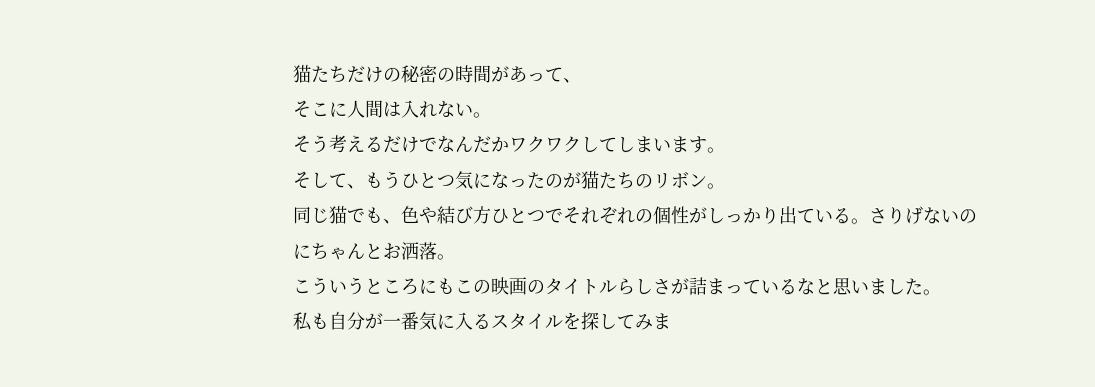猫たちだけの秘密の時間があって、
そこに人間は入れない。
そう考えるだけでなんだかワクワクしてしまいます。
そして、もうひとつ気になったのが猫たちのリボン。
同じ猫でも、色や結び方ひとつでそれぞれの個性がしっかり出ている。さりげないのにちゃんとお洒落。
こういうところにもこの映画のタイトルらしさが詰まっているなと思いました。
私も自分が一番気に入るスタイルを探してみま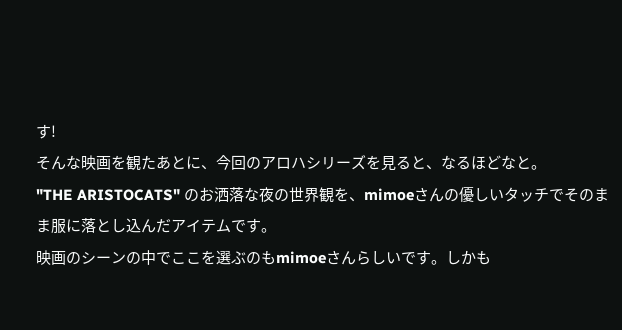す!
そんな映画を観たあとに、今回のアロハシリーズを見ると、なるほどなと。
"THE ARISTOCATS" のお洒落な夜の世界観を、mimoeさんの優しいタッチでそのまま服に落とし込んだアイテムです。
映画のシーンの中でここを選ぶのもmimoeさんらしいです。しかも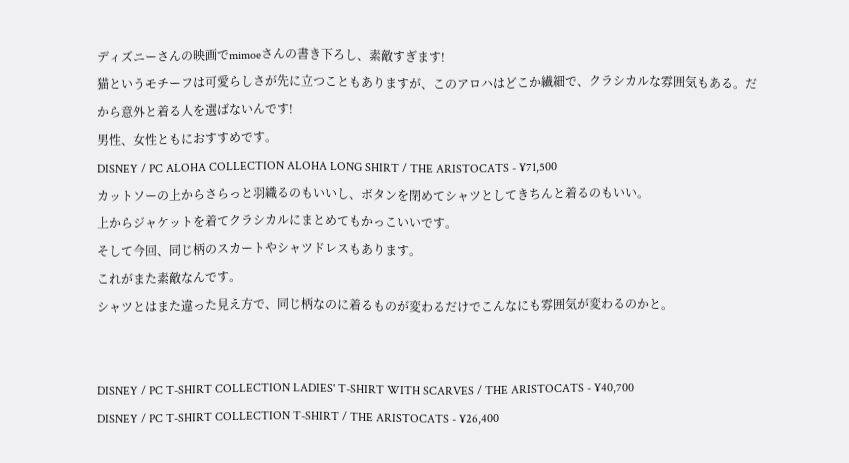ディズニーさんの映画でmimoeさんの書き下ろし、素敵すぎます!
猫というモチーフは可愛らしさが先に立つこともありますが、このアロハはどこか繊細で、クラシカルな雰囲気もある。だから意外と着る人を選ばないんです!
男性、女性ともにおすすめです。
DISNEY / PC ALOHA COLLECTION ALOHA LONG SHIRT / THE ARISTOCATS - ¥71,500
カットソーの上からさらっと羽織るのもいいし、ボタンを閉めてシャツとしてきちんと着るのもいい。
上からジャケットを着てクラシカルにまとめてもかっこいいです。
そして今回、同じ柄のスカートやシャツドレスもあります。
これがまた素敵なんです。
シャツとはまた違った見え方で、同じ柄なのに着るものが変わるだけでこんなにも雰囲気が変わるのかと。


DISNEY / PC T-SHIRT COLLECTION LADIES' T-SHIRT WITH SCARVES / THE ARISTOCATS - ¥40,700
DISNEY / PC T-SHIRT COLLECTION T-SHIRT / THE ARISTOCATS - ¥26,400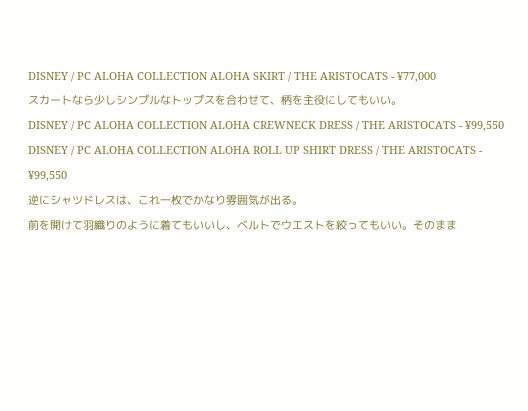DISNEY / PC ALOHA COLLECTION ALOHA SKIRT / THE ARISTOCATS - ¥77,000
スカートなら少しシンプルなトップスを合わせて、柄を主役にしてもいい。
DISNEY / PC ALOHA COLLECTION ALOHA CREWNECK DRESS / THE ARISTOCATS - ¥99,550
DISNEY / PC ALOHA COLLECTION ALOHA ROLL UP SHIRT DRESS / THE ARISTOCATS - ¥99,550
逆にシャツドレスは、これ一枚でかなり雰囲気が出る。
前を開けて羽織りのように着てもいいし、ベルトでウエストを絞ってもいい。そのまま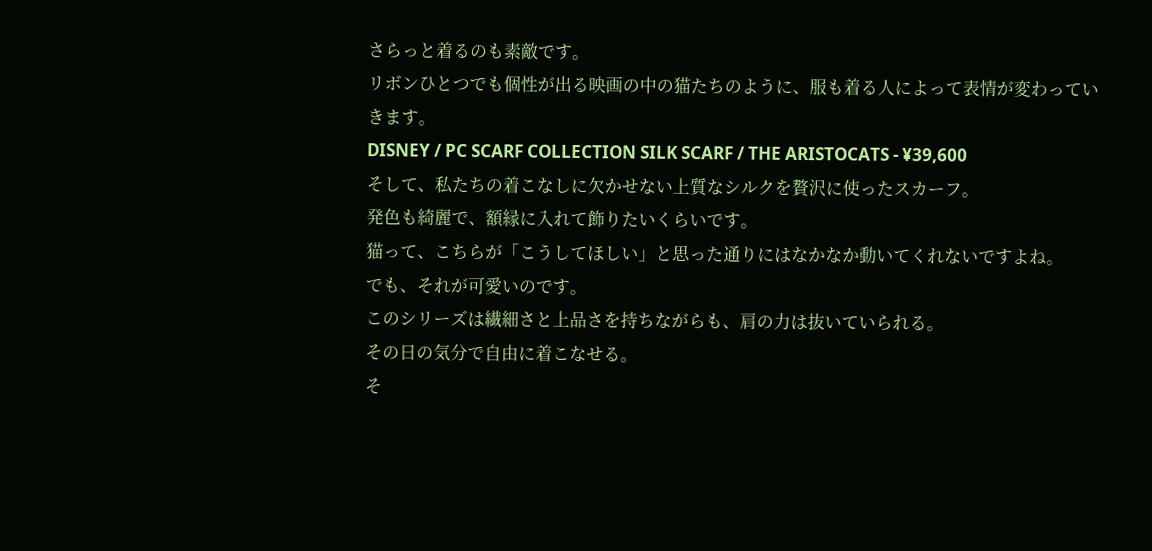さらっと着るのも素敵です。
リボンひとつでも個性が出る映画の中の猫たちのように、服も着る人によって表情が変わっていきます。
DISNEY / PC SCARF COLLECTION SILK SCARF / THE ARISTOCATS - ¥39,600
そして、私たちの着こなしに欠かせない上質なシルクを贅沢に使ったスカーフ。
発色も綺麗で、額縁に入れて飾りたいくらいです。
猫って、こちらが「こうしてほしい」と思った通りにはなかなか動いてくれないですよね。
でも、それが可愛いのです。
このシリーズは繊細さと上品さを持ちながらも、肩の力は抜いていられる。
その日の気分で自由に着こなせる。
そ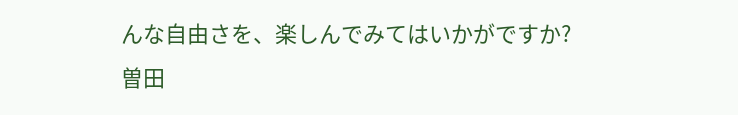んな自由さを、楽しんでみてはいかがですか?
曽田